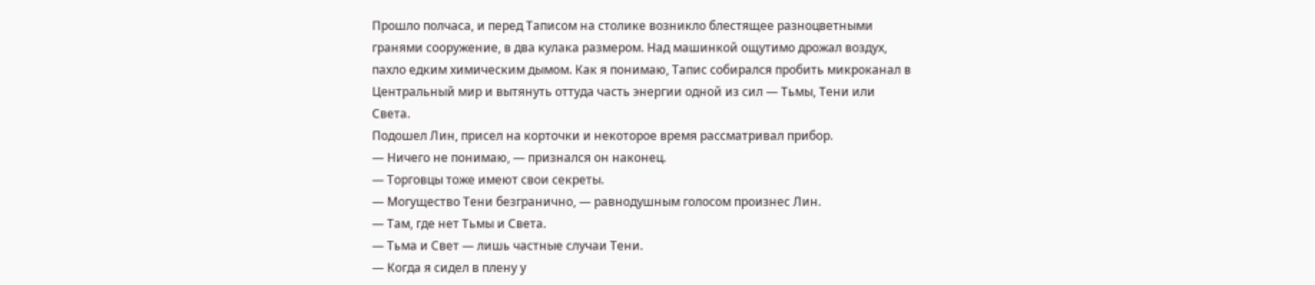Прошло полчаса, и перед Таписом на столике возникло блестящее разноцветными гранями сооружение, в два кулака размером. Над машинкой ощутимо дрожал воздух, пахло едким химическим дымом. Как я понимаю, Тапис собирался пробить микроканал в Центральный мир и вытянуть оттуда часть энергии одной из сил — Тьмы, Тени или Света.
Подошел Лин, присел на корточки и некоторое время рассматривал прибор.
— Ничего не понимаю, — признался он наконец.
— Торговцы тоже имеют свои секреты.
— Могущество Тени безгранично, — равнодушным голосом произнес Лин.
— Там, где нет Тьмы и Света.
— Тьма и Свет — лишь частные случаи Тени.
— Когда я сидел в плену у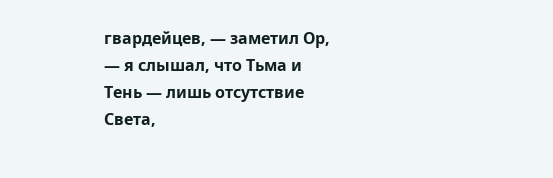гвардейцев, — заметил Ор, — я слышал, что Тьма и Тень — лишь отсутствие Света,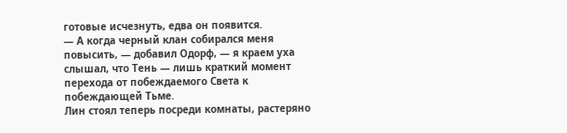готовые исчезнуть, едва он появится.
— А когда черный клан собирался меня повысить, — добавил Одорф, — я краем уха слышал, что Тень — лишь краткий момент перехода от побеждаемого Света к побеждающей Тьме.
Лин стоял теперь посреди комнаты, растеряно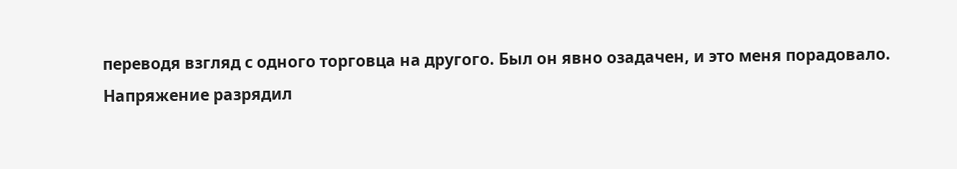переводя взгляд с одного торговца на другого. Был он явно озадачен, и это меня порадовало.
Напряжение разрядил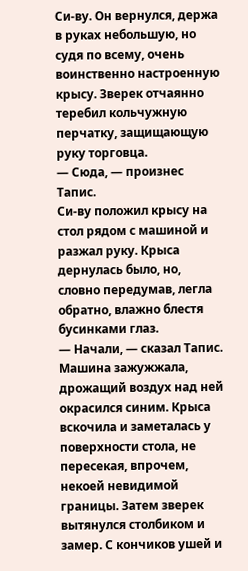Си-ву. Он вернулся, держа в руках небольшую, но судя по всему, очень воинственно настроенную крысу. Зверек отчаянно теребил кольчужную перчатку, защищающую руку торговца.
— Сюда, — произнес Тапис.
Си-ву положил крысу на стол рядом с машиной и разжал руку. Крыса дернулась было, но, словно передумав, легла обратно, влажно блестя бусинками глаз.
— Начали, — сказал Тапис.
Машина зажужжала, дрожащий воздух над ней окрасился синим. Крыса вскочила и заметалась у поверхности стола, не пересекая, впрочем, некоей невидимой границы. Затем зверек вытянулся столбиком и замер. С кончиков ушей и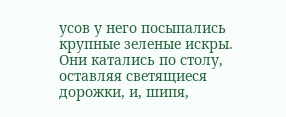усов у него посыпались крупные зеленые искры. Они катались по столу, оставляя светящиеся дорожки, и, шипя,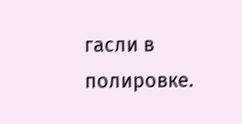гасли в полировке.